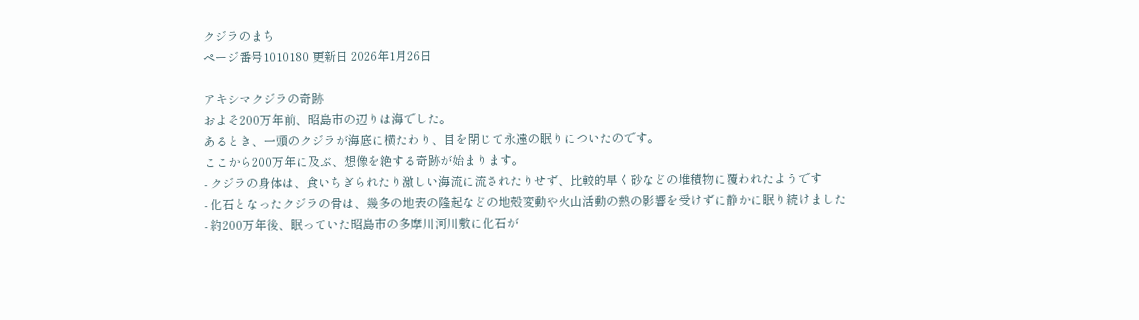クジラのまち
ページ番号1010180 更新日 2026年1月26日

アキシマクジラの奇跡
およそ200万年前、昭島市の辺りは海でした。
あるとき、一頭のクジラが海底に横たわり、目を閉じて永遠の眠りについたのです。
ここから200万年に及ぶ、想像を絶する奇跡が始まります。
- クジラの身体は、食いちぎられたり激しい海流に流されたりせず、比較的早く砂などの堆積物に覆われたようです
- 化石となったクジラの骨は、幾多の地表の隆起などの地殻変動や火山活動の熱の影響を受けずに静かに眠り続けました
- 約200万年後、眠っていた昭島市の多摩川河川敷に化石が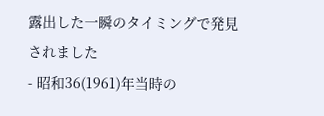露出した一瞬のタイミングで発見されました
- 昭和36(1961)年当時の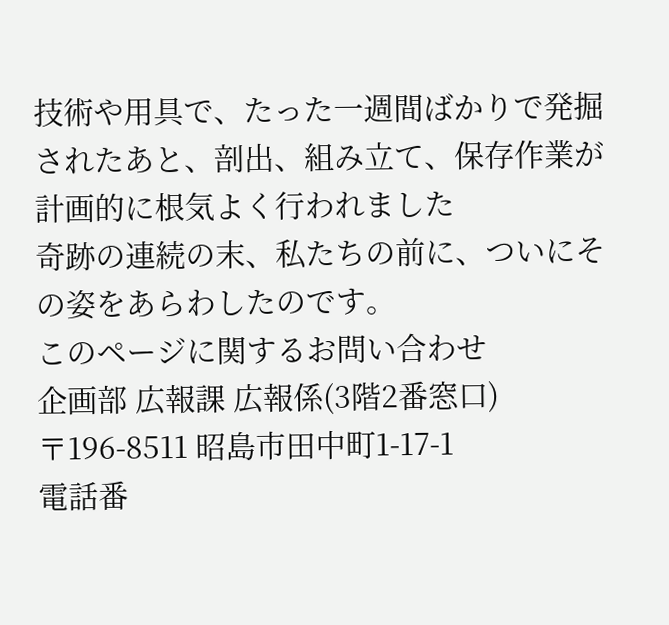技術や用具で、たった一週間ばかりで発掘されたあと、剖出、組み立て、保存作業が計画的に根気よく行われました
奇跡の連続の末、私たちの前に、ついにその姿をあらわしたのです。
このページに関するお問い合わせ
企画部 広報課 広報係(3階2番窓口)
〒196-8511 昭島市田中町1-17-1
電話番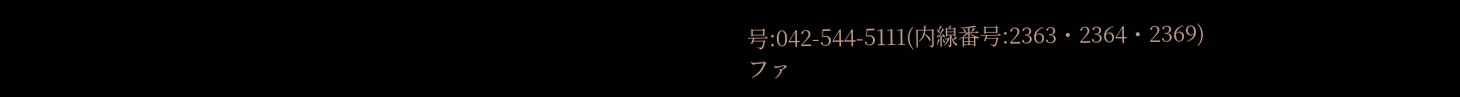号:042-544-5111(内線番号:2363・2364・2369)
ファ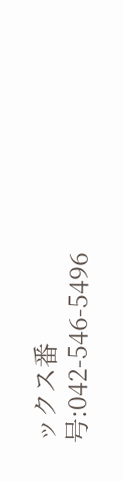ックス番号:042-546-5496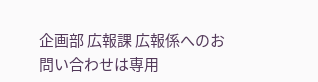企画部 広報課 広報係へのお問い合わせは専用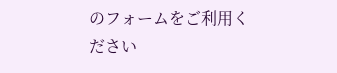のフォームをご利用ください